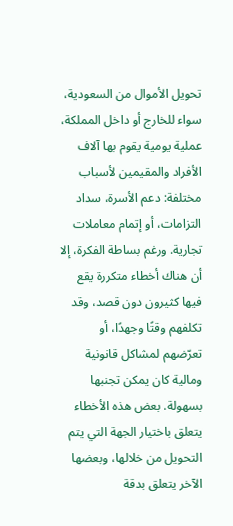تحويل الأموال من السعودية، سواء للخارج أو داخل المملكة، عملية يومية يقوم بها آلاف الأفراد والمقيمين لأسباب مختلفة: دعم الأسرة، سداد التزامات، أو إتمام معاملات تجارية. ورغم بساطة الفكرة، إلا أن هناك أخطاء متكررة يقع فيها كثيرون دون قصد، وقد تكلفهم وقتًا وجهدًا، أو تعرّضهم لمشاكل قانونية ومالية كان يمكن تجنبها بسهولة. بعض هذه الأخطاء يتعلق باختيار الجهة التي يتم التحويل من خلالها، وبعضها الآخر يتعلق بدقة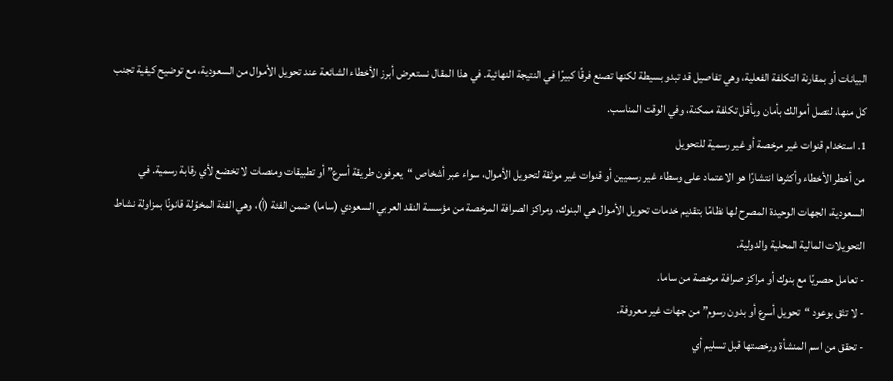البيانات أو بمقارنة التكلفة الفعلية، وهي تفاصيل قد تبدو بسيطة لكنها تصنع فرقًا كبيرًا في النتيجة النهائية. في هذا المقال نستعرض أبرز الأخطاء الشائعة عند تحويل الأموال من السعودية، مع توضيح كيفية تجنب كل منها، لتصل أموالك بأمان وبأقل تكلفة ممكنة، وفي الوقت المناسب.
1. استخدام قنوات غير مرخصة أو غير رسمية للتحويل
من أخطر الأخطاء وأكثرها انتشارًا هو الاعتماد على وسطاء غير رسميين أو قنوات غير موثقة لتحويل الأموال، سواء عبر أشخاص “يعرفون طريقة أسرع” أو تطبيقات ومنصات لا تخضع لأي رقابة رسمية. في السعودية، الجهات الوحيدة المصرح لها نظامًا بتقديم خدمات تحويل الأموال هي البنوك، ومراكز الصرافة المرخصة من مؤسسة النقد العربي السعودي (ساما) ضمن الفئة (أ)، وهي الفئة المخوّلة قانونًا بمزاولة نشاط التحويلات المالية المحلية والدولية.
- تعامل حصريًا مع بنوك أو مراكز صرافة مرخصة من ساما.
- لا تثق بوعود “تحويل أسرع أو بدون رسوم” من جهات غير معروفة.
- تحقق من اسم المنشأة ورخصتها قبل تسليم أي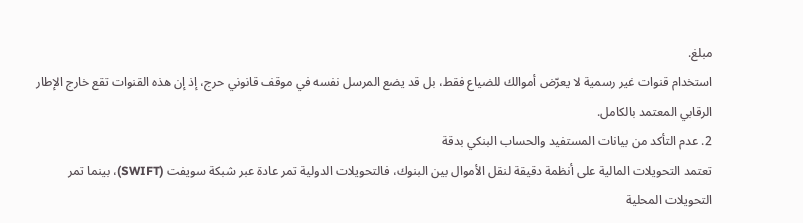مبلغ.
استخدام قنوات غير رسمية لا يعرّض أموالك للضياع فقط، بل قد يضع المرسل نفسه في موقف قانوني حرج، إذ إن هذه القنوات تقع خارج الإطار الرقابي المعتمد بالكامل.
2. عدم التأكد من بيانات المستفيد والحساب البنكي بدقة
تعتمد التحويلات المالية على أنظمة دقيقة لنقل الأموال بين البنوك، فالتحويلات الدولية تمر عادة عبر شبكة سويفت (SWIFT)، بينما تمر التحويلات المحلية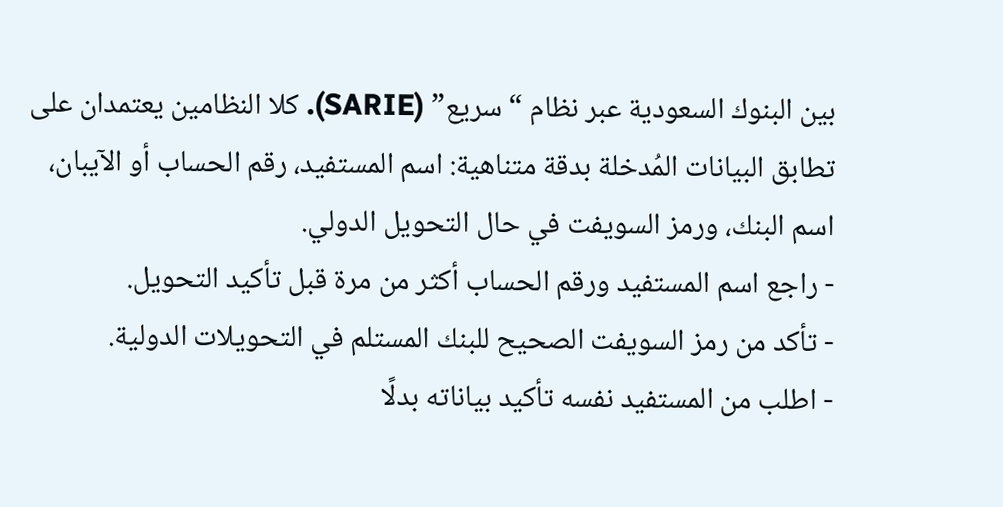بين البنوك السعودية عبر نظام “سريع” (SARIE). كلا النظامين يعتمدان على تطابق البيانات المُدخلة بدقة متناهية: اسم المستفيد، رقم الحساب أو الآيبان، اسم البنك، ورمز السويفت في حال التحويل الدولي.
- راجع اسم المستفيد ورقم الحساب أكثر من مرة قبل تأكيد التحويل.
- تأكد من رمز السويفت الصحيح للبنك المستلم في التحويلات الدولية.
- اطلب من المستفيد نفسه تأكيد بياناته بدلًا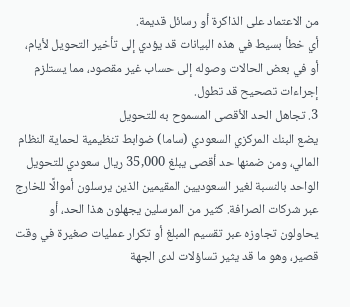من الاعتماد على الذاكرة أو رسائل قديمة.
أي خطأ بسيط في هذه البيانات قد يؤدي إلى تأخير التحويل لأيام، أو في بعض الحالات وصوله إلى حساب غير مقصود، مما يستلزم إجراءات تصحيح قد تطول.
3. تجاهل الحد الأقصى المسموح به للتحويل
يضع البنك المركزي السعودي (ساما) ضوابط تنظيمية لحماية النظام المالي، ومن ضمنها حد أقصى يبلغ 35,000 ريال سعودي للتحويل الواحد بالنسبة لغير السعوديين المقيمين الذين يرسلون أموالًا للخارج عبر شركات الصرافة. كثير من المرسلين يجهلون هذا الحد، أو يحاولون تجاوزه عبر تقسيم المبلغ أو تكرار عمليات صغيرة في وقت قصير، وهو ما قد يثير تساؤلات لدى الجهة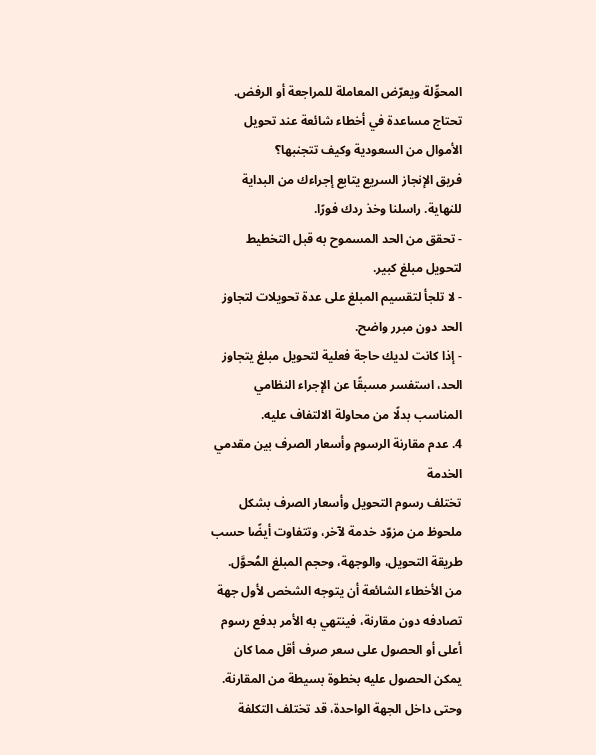المحوِّلة ويعرّض المعاملة للمراجعة أو الرفض.
تحتاج مساعدة في أخطاء شائعة عند تحويل الأموال من السعودية وكيف تتجنبها؟
فريق الإنجاز السريع يتابع إجراءك من البداية للنهاية. راسلنا وخذ ردك فورًا.
- تحقق من الحد المسموح به قبل التخطيط لتحويل مبلغ كبير.
- لا تلجأ لتقسيم المبلغ على عدة تحويلات لتجاوز الحد دون مبرر واضح.
- إذا كانت لديك حاجة فعلية لتحويل مبلغ يتجاوز الحد، استفسر مسبقًا عن الإجراء النظامي المناسب بدلًا من محاولة الالتفاف عليه.
4. عدم مقارنة الرسوم وأسعار الصرف بين مقدمي الخدمة
تختلف رسوم التحويل وأسعار الصرف بشكل ملحوظ من مزوّد خدمة لآخر، وتتفاوت أيضًا حسب طريقة التحويل، والوجهة، وحجم المبلغ المُحوَّل. من الأخطاء الشائعة أن يتوجه الشخص لأول جهة تصادفه دون مقارنة، فينتهي به الأمر بدفع رسوم أعلى أو الحصول على سعر صرف أقل مما كان يمكن الحصول عليه بخطوة بسيطة من المقارنة. وحتى داخل الجهة الواحدة، قد تختلف التكلفة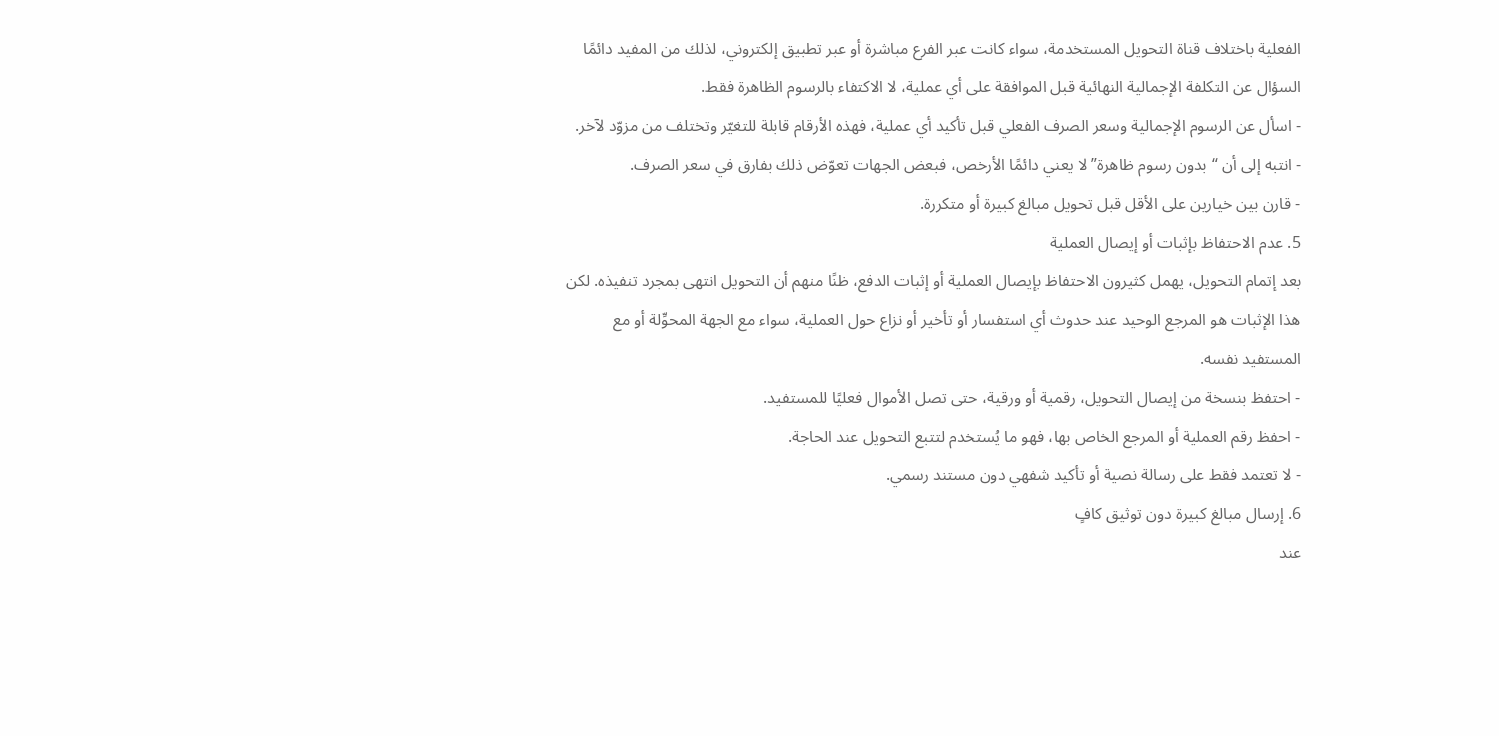الفعلية باختلاف قناة التحويل المستخدمة، سواء كانت عبر الفرع مباشرة أو عبر تطبيق إلكتروني، لذلك من المفيد دائمًا السؤال عن التكلفة الإجمالية النهائية قبل الموافقة على أي عملية، لا الاكتفاء بالرسوم الظاهرة فقط.
- اسأل عن الرسوم الإجمالية وسعر الصرف الفعلي قبل تأكيد أي عملية، فهذه الأرقام قابلة للتغيّر وتختلف من مزوّد لآخر.
- انتبه إلى أن “بدون رسوم ظاهرة” لا يعني دائمًا الأرخص، فبعض الجهات تعوّض ذلك بفارق في سعر الصرف.
- قارن بين خيارين على الأقل قبل تحويل مبالغ كبيرة أو متكررة.
5. عدم الاحتفاظ بإثبات أو إيصال العملية
بعد إتمام التحويل، يهمل كثيرون الاحتفاظ بإيصال العملية أو إثبات الدفع، ظنًا منهم أن التحويل انتهى بمجرد تنفيذه. لكن هذا الإثبات هو المرجع الوحيد عند حدوث أي استفسار أو تأخير أو نزاع حول العملية، سواء مع الجهة المحوِّلة أو مع المستفيد نفسه.
- احتفظ بنسخة من إيصال التحويل، رقمية أو ورقية، حتى تصل الأموال فعليًا للمستفيد.
- احفظ رقم العملية أو المرجع الخاص بها، فهو ما يُستخدم لتتبع التحويل عند الحاجة.
- لا تعتمد فقط على رسالة نصية أو تأكيد شفهي دون مستند رسمي.
6. إرسال مبالغ كبيرة دون توثيق كافٍ
عند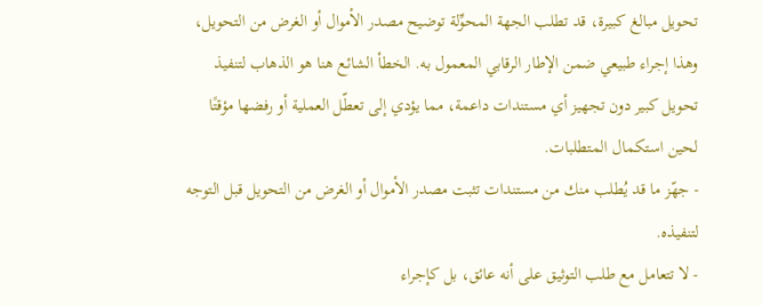تحويل مبالغ كبيرة، قد تطلب الجهة المحوِّلة توضيح مصدر الأموال أو الغرض من التحويل، وهذا إجراء طبيعي ضمن الإطار الرقابي المعمول به. الخطأ الشائع هنا هو الذهاب لتنفيذ تحويل كبير دون تجهيز أي مستندات داعمة، مما يؤدي إلى تعطّل العملية أو رفضها مؤقتًا لحين استكمال المتطلبات.
- جهّز ما قد يُطلب منك من مستندات تثبت مصدر الأموال أو الغرض من التحويل قبل التوجه لتنفيذه.
- لا تتعامل مع طلب التوثيق على أنه عائق، بل كإجراء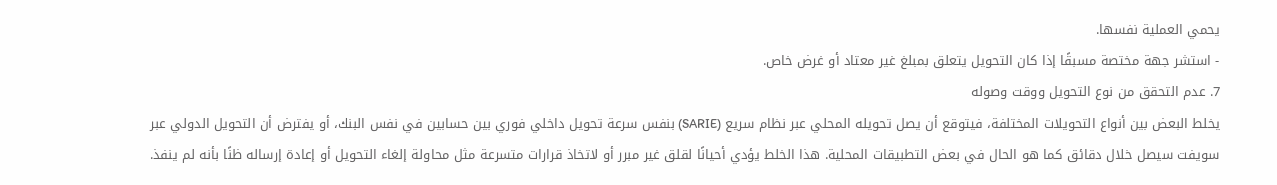يحمي العملية نفسها.
- استشر جهة مختصة مسبقًا إذا كان التحويل يتعلق بمبلغ غير معتاد أو غرض خاص.
7. عدم التحقق من نوع التحويل ووقت وصوله
يخلط البعض بين أنواع التحويلات المختلفة، فيتوقع أن يصل تحويله المحلي عبر نظام سريع (SARIE) بنفس سرعة تحويل داخلي فوري بين حسابين في نفس البنك، أو يفترض أن التحويل الدولي عبر سويفت سيصل خلال دقائق كما هو الحال في بعض التطبيقات المحلية. هذا الخلط يؤدي أحيانًا لقلق غير مبرر أو لاتخاذ قرارات متسرعة مثل محاولة إلغاء التحويل أو إعادة إرساله ظنًا بأنه لم ينفذ.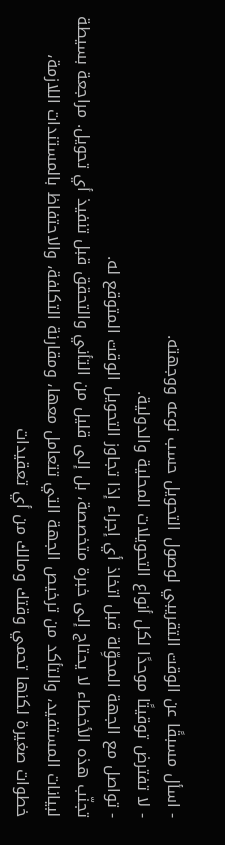- اسأل مسبقًا عن الوقت التقريبي لوصول التحويل حسب نوعه ووجهته.
- لا تفترض توقيتًا موحدًا لكل أنواع التحويلات المحلية والدولية.
- تواصل مع الجهة المحوِّلة قبل اتخاذ أي إجراء إذا تجاوز التحويل الوقت المتوقع له.
تجنّب هذه الأخطاء لا يحتاج إلى خبرة متخصصة، بل إلى قليل من التأني والتحقق قبل تنفيذ أي تحويل. مراجعة بسيطة لبيانات المستفيد، والتأكد من ترخيص الجهة التي تتعامل معها، ومقارنة التكلفة، والاحتفاظ بالمستندات اللازمة، خطوات صغيرة لكنها تحمي وقتك ومالك من أي تعقيدات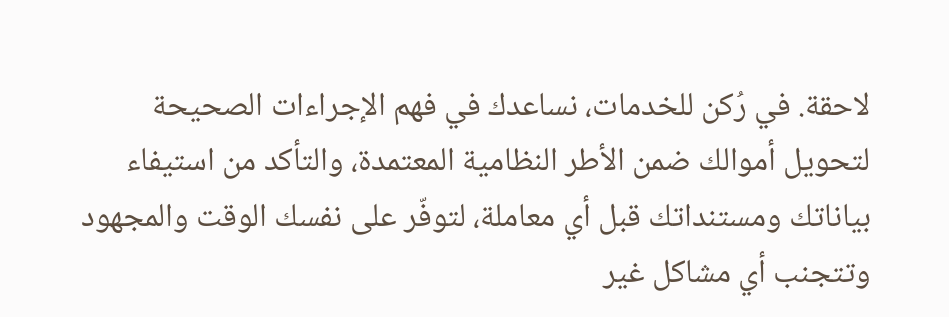لاحقة. في رُكن للخدمات، نساعدك في فهم الإجراءات الصحيحة لتحويل أموالك ضمن الأطر النظامية المعتمدة، والتأكد من استيفاء بياناتك ومستنداتك قبل أي معاملة، لتوفّر على نفسك الوقت والمجهود وتتجنب أي مشاكل غير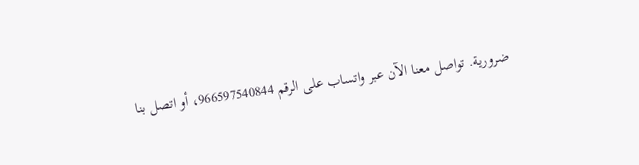ضرورية. تواصل معنا الآن عبر واتساب على الرقم 966597540844، أو اتصل بنا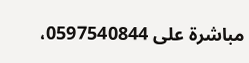مباشرة على 0597540844،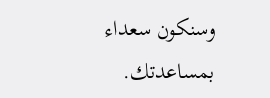وسنكون سعداء بمساعدتك.